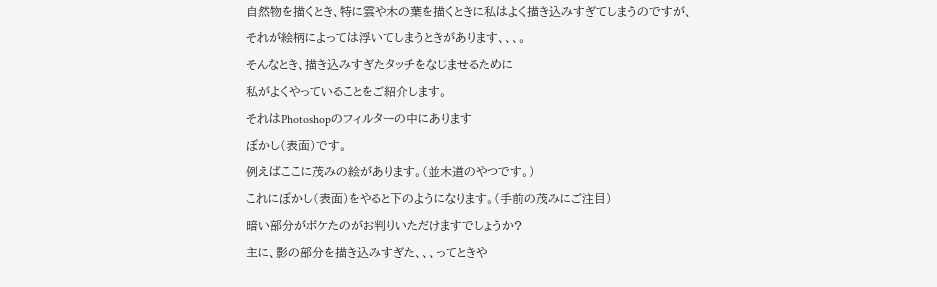自然物を描くとき、特に雲や木の葉を描くときに私はよく描き込みすぎてしまうのですが、
それが絵柄によっては浮いてしまうときがあります、、、。
そんなとき、描き込みすぎたタッチをなじませるために
私がよくやっていることをご紹介します。
それはPhotoshopのフィルターの中にあります
ぼかし(表面)です。
例えばここに茂みの絵があります。(並木道のやつです。)
これにぼかし(表面)をやると下のようになります。(手前の茂みにご注目)
暗い部分がボケたのがお判りいただけますでしょうか?
主に、影の部分を描き込みすぎた、、、ってときや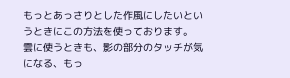もっとあっさりとした作風にしたいというときにこの方法を使っております。
雲に使うときも、影の部分のタッチが気になる、もっ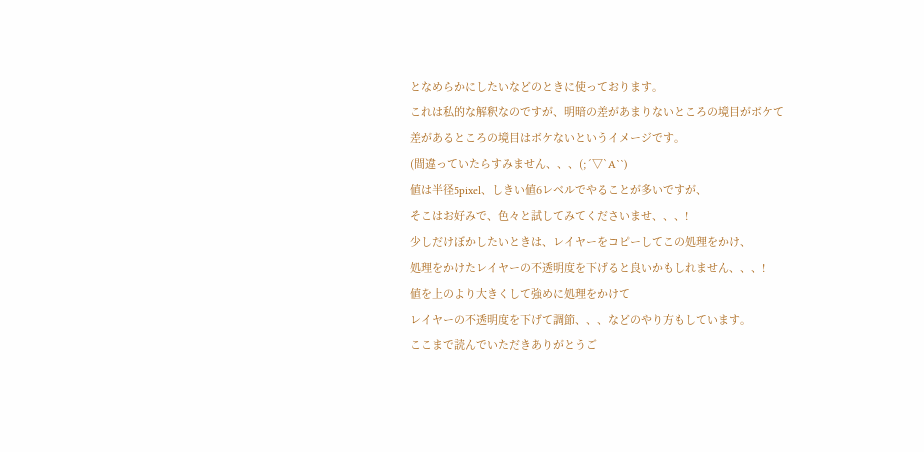となめらかにしたいなどのときに使っております。
これは私的な解釈なのですが、明暗の差があまりないところの境目がボケて
差があるところの境目はボケないというイメージです。
(間違っていたらすみません、、、(;´▽`A``)
値は半径5pixel、しきい値6レベルでやることが多いですが、
そこはお好みで、色々と試してみてくださいませ、、、!
少しだけぼかしたいときは、レイヤーをコピーしてこの処理をかけ、
処理をかけたレイヤーの不透明度を下げると良いかもしれません、、、!
値を上のより大きくして強めに処理をかけて
レイヤーの不透明度を下げて調節、、、などのやり方もしています。
ここまで読んでいただきありがとうご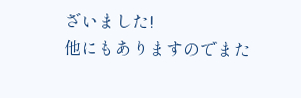ざいました!
他にもありますのでまた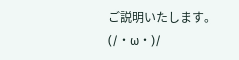ご説明いたします。(/・ω・)/